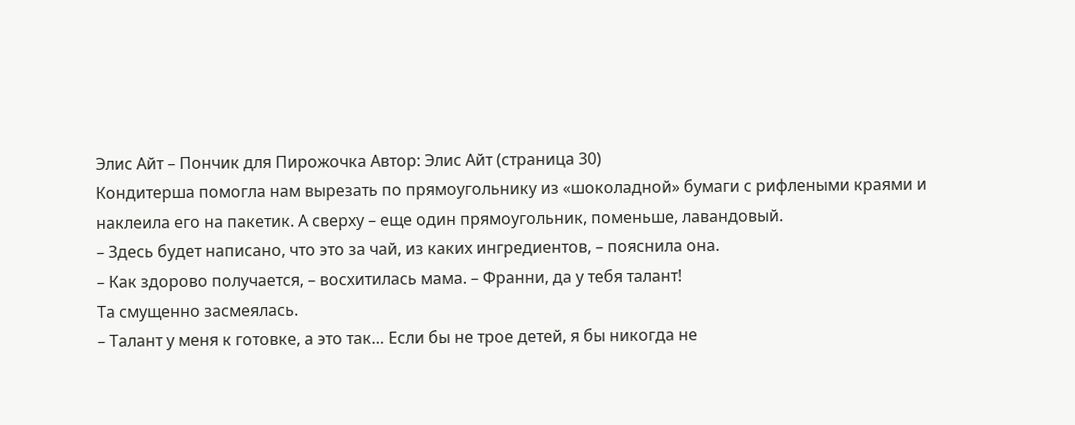Элис Айт – Пончик для Пирожочка Автор: Элис Айт (страница 30)
Кондитерша помогла нам вырезать по прямоугольнику из «шоколадной» бумаги с рифлеными краями и наклеила его на пакетик. А сверху – еще один прямоугольник, поменьше, лавандовый.
– Здесь будет написано, что это за чай, из каких ингредиентов, – пояснила она.
– Как здорово получается, – восхитилась мама. – Франни, да у тебя талант!
Та смущенно засмеялась.
– Талант у меня к готовке, а это так… Если бы не трое детей, я бы никогда не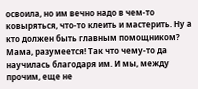освоила, но им вечно надо в чем-то ковыряться, что-то клеить и мастерить. Ну а кто должен быть главным помощником? Мама, разумеется! Так что чему-то да научилась благодаря им. И мы, между прочим, еще не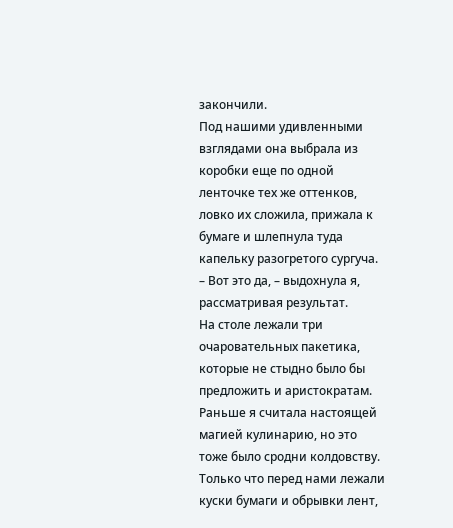закончили.
Под нашими удивленными взглядами она выбрала из коробки еще по одной ленточке тех же оттенков, ловко их сложила, прижала к бумаге и шлепнула туда капельку разогретого сургуча.
– Вот это да, – выдохнула я, рассматривая результат.
На столе лежали три очаровательных пакетика, которые не стыдно было бы предложить и аристократам. Раньше я считала настоящей магией кулинарию, но это тоже было сродни колдовству. Только что перед нами лежали куски бумаги и обрывки лент,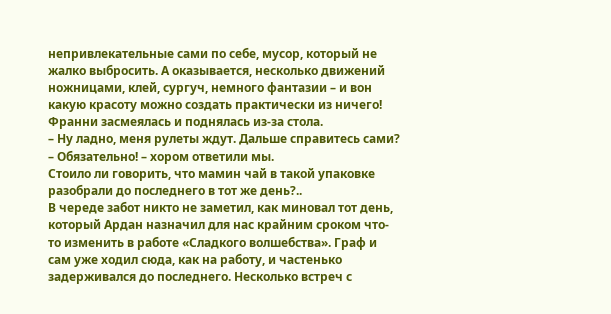непривлекательные сами по себе, мусор, который не жалко выбросить. А оказывается, несколько движений ножницами, клей, сургуч, немного фантазии – и вон какую красоту можно создать практически из ничего!
Франни засмеялась и поднялась из-за стола.
– Ну ладно, меня рулеты ждут. Дальше справитесь сами?
– Обязательно! – хором ответили мы.
Стоило ли говорить, что мамин чай в такой упаковке разобрали до последнего в тот же день?..
В череде забот никто не заметил, как миновал тот день, который Ардан назначил для нас крайним сроком что-то изменить в работе «Сладкого волшебства». Граф и сам уже ходил сюда, как на работу, и частенько задерживался до последнего. Несколько встреч с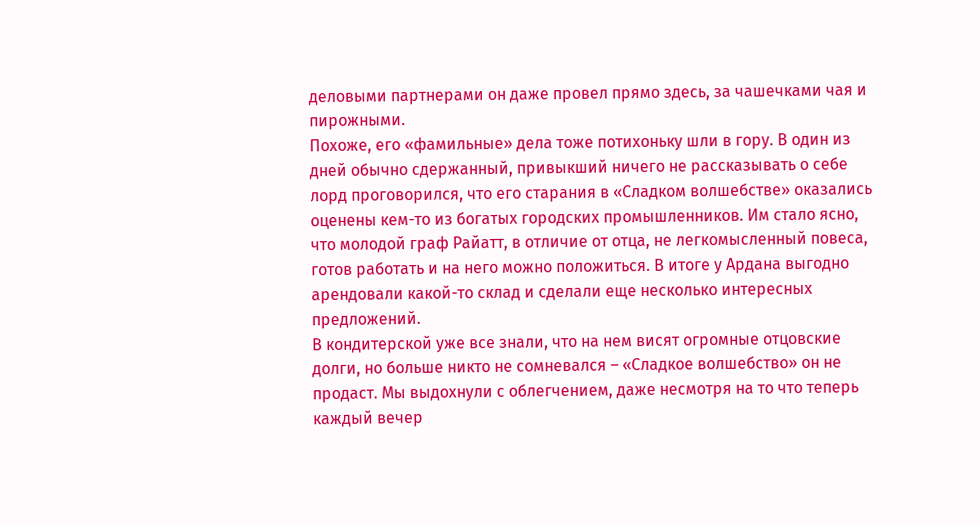деловыми партнерами он даже провел прямо здесь, за чашечками чая и пирожными.
Похоже, его «фамильные» дела тоже потихоньку шли в гору. В один из дней обычно сдержанный, привыкший ничего не рассказывать о себе лорд проговорился, что его старания в «Сладком волшебстве» оказались оценены кем-то из богатых городских промышленников. Им стало ясно, что молодой граф Райатт, в отличие от отца, не легкомысленный повеса, готов работать и на него можно положиться. В итоге у Ардана выгодно арендовали какой-то склад и сделали еще несколько интересных предложений.
В кондитерской уже все знали, что на нем висят огромные отцовские долги, но больше никто не сомневался – «Сладкое волшебство» он не продаст. Мы выдохнули с облегчением, даже несмотря на то что теперь каждый вечер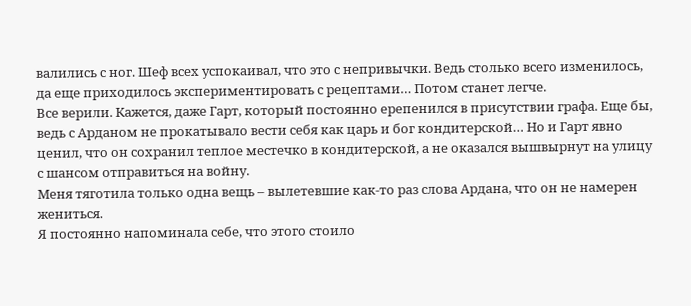валились с ног. Шеф всех успокаивал, что это с непривычки. Ведь столько всего изменилось, да еще приходилось экспериментировать с рецептами… Потом станет легче.
Все верили. Кажется, даже Гарт, который постоянно ерепенился в присутствии графа. Еще бы, ведь с Арданом не прокатывало вести себя как царь и бог кондитерской… Но и Гарт явно ценил, что он сохранил теплое местечко в кондитерской, а не оказался вышвырнут на улицу с шансом отправиться на войну.
Меня тяготила только одна вещь – вылетевшие как-то раз слова Ардана, что он не намерен жениться.
Я постоянно напоминала себе, что этого стоило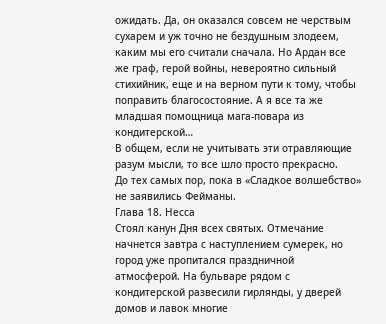ожидать. Да, он оказался совсем не черствым сухарем и уж точно не бездушным злодеем, каким мы его считали сначала. Но Ардан все же граф, герой войны, невероятно сильный стихийник, еще и на верном пути к тому, чтобы поправить благосостояние. А я все та же младшая помощница мага-повара из кондитерской…
В общем, если не учитывать эти отравляющие разум мысли, то все шло просто прекрасно.
До тех самых пор, пока в «Сладкое волшебство» не заявились Фейманы.
Глава 18. Несса
Стоял канун Дня всех святых. Отмечание начнется завтра с наступлением сумерек, но город уже пропитался праздничной атмосферой. На бульваре рядом с кондитерской развесили гирлянды, у дверей домов и лавок многие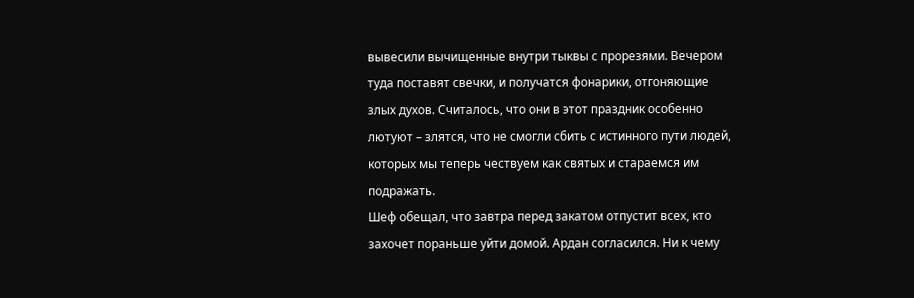вывесили вычищенные внутри тыквы с прорезями. Вечером туда поставят свечки, и получатся фонарики, отгоняющие злых духов. Считалось, что они в этот праздник особенно лютуют – злятся, что не смогли сбить с истинного пути людей, которых мы теперь чествуем как святых и стараемся им подражать.
Шеф обещал, что завтра перед закатом отпустит всех, кто захочет пораньше уйти домой. Ардан согласился. Ни к чему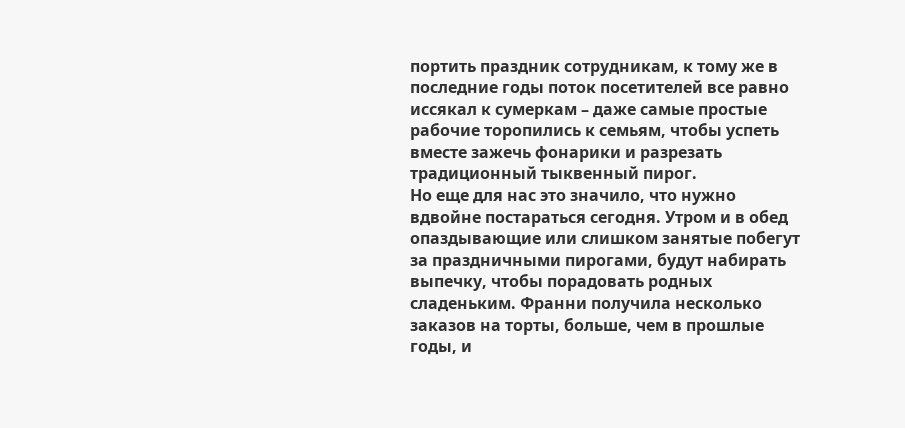портить праздник сотрудникам, к тому же в последние годы поток посетителей все равно иссякал к сумеркам – даже самые простые рабочие торопились к семьям, чтобы успеть вместе зажечь фонарики и разрезать традиционный тыквенный пирог.
Но еще для нас это значило, что нужно вдвойне постараться сегодня. Утром и в обед опаздывающие или слишком занятые побегут за праздничными пирогами, будут набирать выпечку, чтобы порадовать родных сладеньким. Франни получила несколько заказов на торты, больше, чем в прошлые годы, и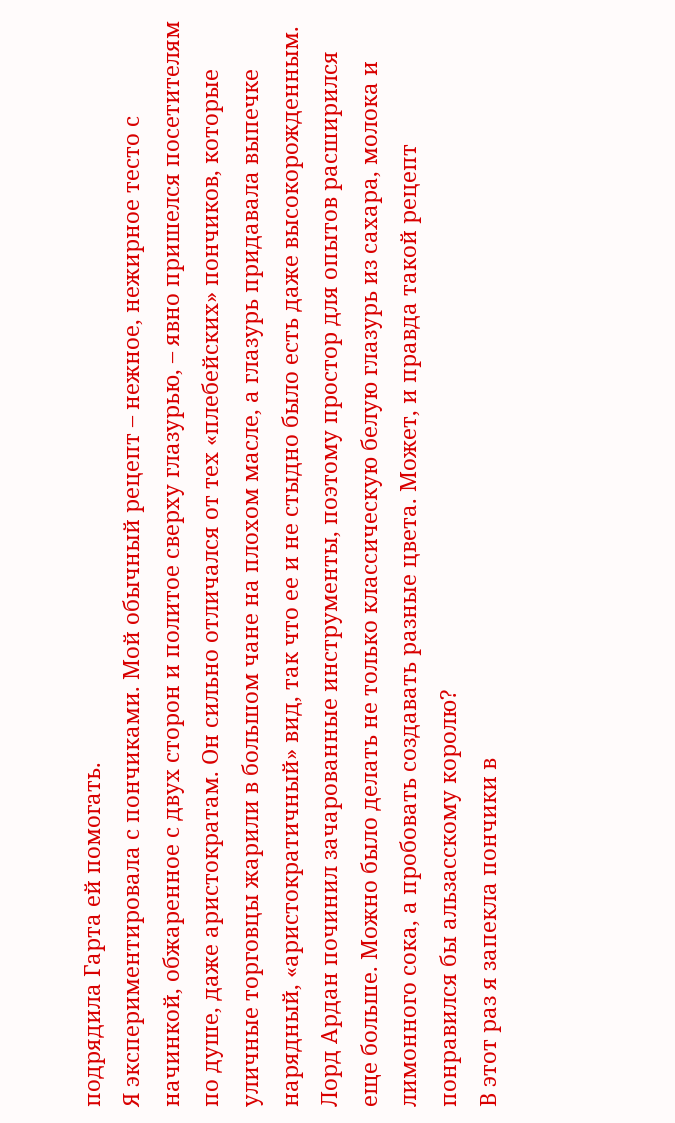подрядила Гарта ей помогать.
Я экспериментировала с пончиками. Мой обычный рецепт – нежное, нежирное тесто с начинкой, обжаренное с двух сторон и политое сверху глазурью, – явно пришелся посетителям по душе, даже аристократам. Он сильно отличался от тех «плебейских» пончиков, которые уличные торговцы жарили в большом чане на плохом масле, а глазурь придавала выпечке нарядный, «аристократичный» вид, так что ее и не стыдно было есть даже высокорожденным.
Лорд Ардан починил зачарованные инструменты, поэтому простор для опытов расширился еще больше. Можно было делать не только классическую белую глазурь из сахара, молока и лимонного сока, а пробовать создавать разные цвета. Может, и правда такой рецепт понравился бы альзасскому королю?
В этот раз я запекла пончики в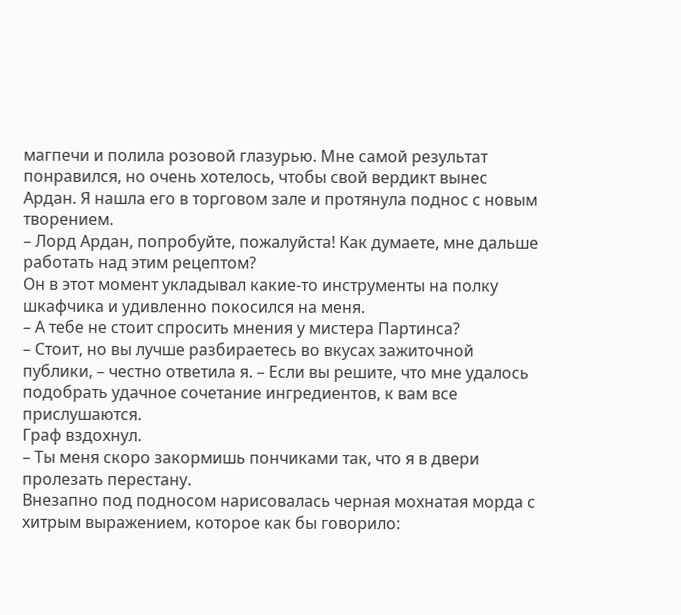магпечи и полила розовой глазурью. Мне самой результат понравился, но очень хотелось, чтобы свой вердикт вынес Ардан. Я нашла его в торговом зале и протянула поднос с новым творением.
– Лорд Ардан, попробуйте, пожалуйста! Как думаете, мне дальше работать над этим рецептом?
Он в этот момент укладывал какие-то инструменты на полку шкафчика и удивленно покосился на меня.
– А тебе не стоит спросить мнения у мистера Партинса?
– Стоит, но вы лучше разбираетесь во вкусах зажиточной публики, – честно ответила я. – Если вы решите, что мне удалось подобрать удачное сочетание ингредиентов, к вам все прислушаются.
Граф вздохнул.
– Ты меня скоро закормишь пончиками так, что я в двери пролезать перестану.
Внезапно под подносом нарисовалась черная мохнатая морда с хитрым выражением, которое как бы говорило: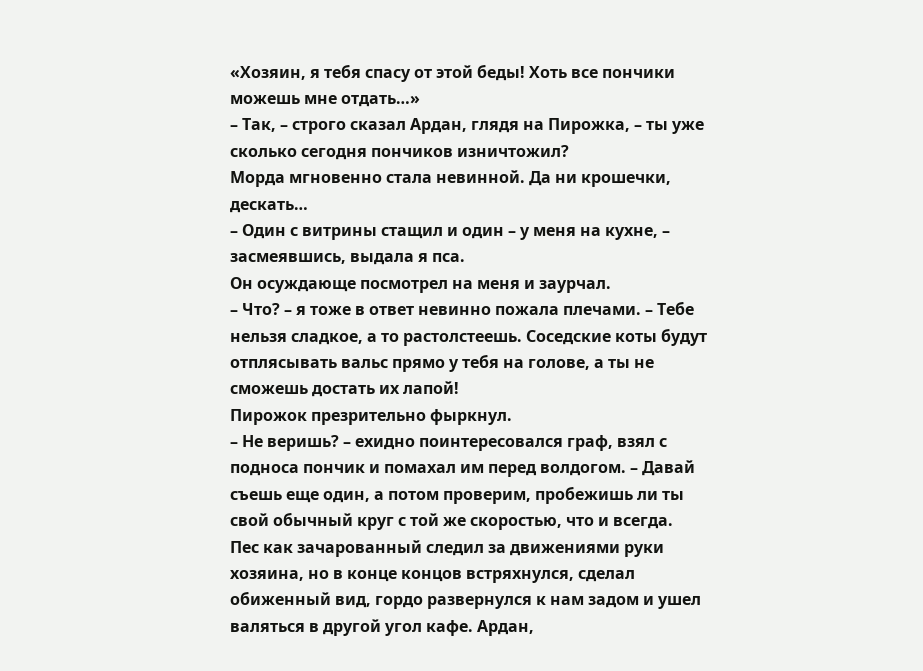«Хозяин, я тебя спасу от этой беды! Хоть все пончики можешь мне отдать…»
– Так, – строго сказал Ардан, глядя на Пирожка, – ты уже сколько сегодня пончиков изничтожил?
Морда мгновенно стала невинной. Да ни крошечки, дескать…
– Один с витрины стащил и один – у меня на кухне, – засмеявшись, выдала я пса.
Он осуждающе посмотрел на меня и заурчал.
– Что? – я тоже в ответ невинно пожала плечами. – Тебе нельзя сладкое, а то растолстеешь. Соседские коты будут отплясывать вальс прямо у тебя на голове, а ты не сможешь достать их лапой!
Пирожок презрительно фыркнул.
– Не веришь? – ехидно поинтересовался граф, взял с подноса пончик и помахал им перед волдогом. – Давай съешь еще один, а потом проверим, пробежишь ли ты свой обычный круг с той же скоростью, что и всегда.
Пес как зачарованный следил за движениями руки хозяина, но в конце концов встряхнулся, сделал обиженный вид, гордо развернулся к нам задом и ушел валяться в другой угол кафе. Ардан,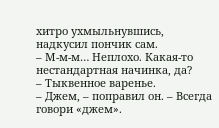хитро ухмыльнувшись, надкусил пончик сам.
– М-м-м… Неплохо. Какая-то нестандартная начинка, да?
– Тыквенное варенье.
– Джем, – поправил он. – Всегда говори «джем».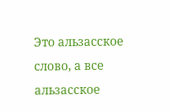Это альзасское слово, а все альзасское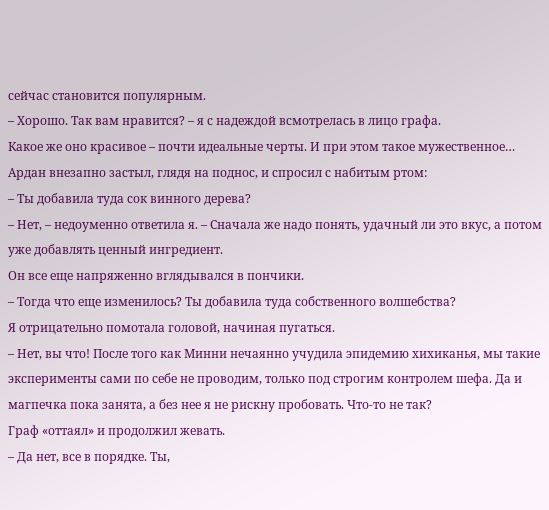сейчас становится популярным.
– Хорошо. Так вам нравится? – я с надеждой всмотрелась в лицо графа.
Какое же оно красивое – почти идеальные черты. И при этом такое мужественное…
Ардан внезапно застыл, глядя на поднос, и спросил с набитым ртом:
– Ты добавила туда сок винного дерева?
– Нет, – недоуменно ответила я. – Сначала же надо понять, удачный ли это вкус, а потом уже добавлять ценный ингредиент.
Он все еще напряженно вглядывался в пончики.
– Тогда что еще изменилось? Ты добавила туда собственного волшебства?
Я отрицательно помотала головой, начиная пугаться.
– Нет, вы что! После того как Минни нечаянно учудила эпидемию хихиканья, мы такие эксперименты сами по себе не проводим, только под строгим контролем шефа. Да и магпечка пока занята, а без нее я не рискну пробовать. Что-то не так?
Граф «оттаял» и продолжил жевать.
– Да нет, все в порядке. Ты,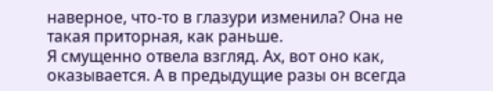наверное, что-то в глазури изменила? Она не такая приторная, как раньше.
Я смущенно отвела взгляд. Ах, вот оно как, оказывается. А в предыдущие разы он всегда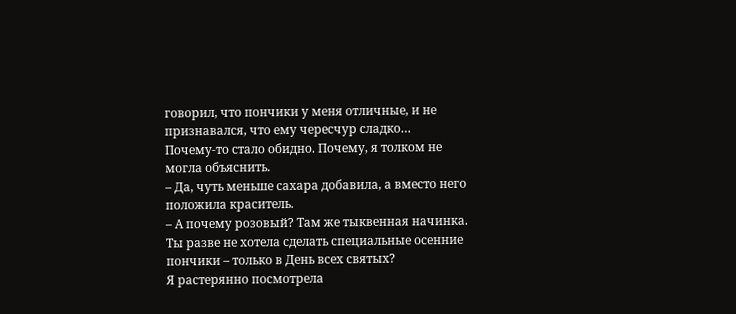говорил, что пончики у меня отличные, и не признавался, что ему чересчур сладко…
Почему-то стало обидно. Почему, я толком не могла объяснить.
– Да, чуть меньше сахара добавила, а вместо него положила краситель.
– А почему розовый? Там же тыквенная начинка. Ты разве не хотела сделать специальные осенние пончики – только в День всех святых?
Я растерянно посмотрела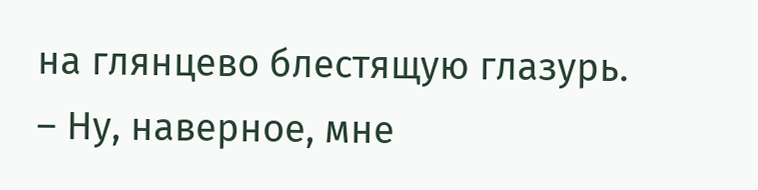на глянцево блестящую глазурь.
– Ну, наверное, мне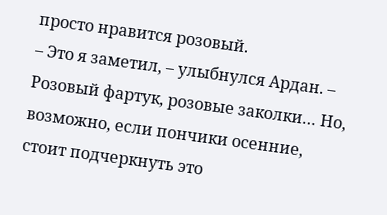просто нравится розовый.
– Это я заметил, – улыбнулся Ардан. – Розовый фартук, розовые заколки… Но, возможно, если пончики осенние, стоит подчеркнуть это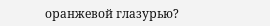оранжевой глазурью?